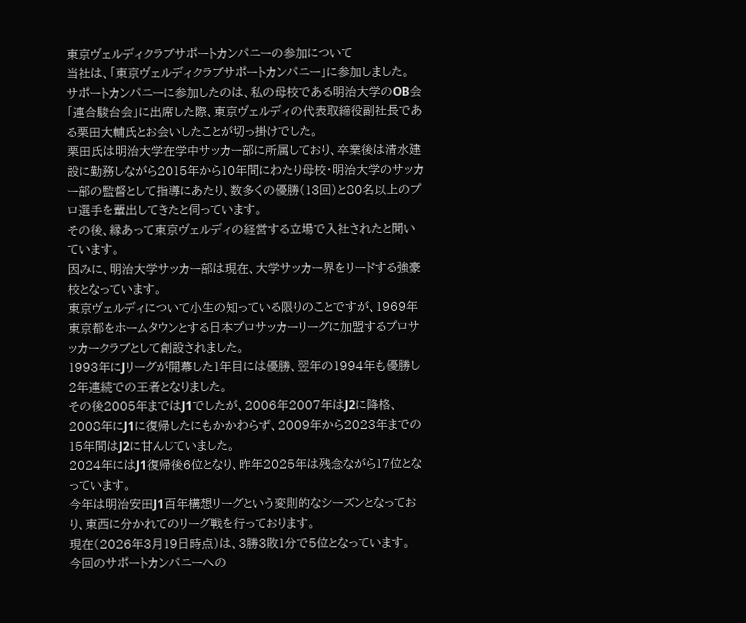東京ヴェルディクラブサポートカンパニーの参加について
当社は、「東京ヴェルディクラブサポートカンパニー」に参加しました。
サポートカンパニーに参加したのは、私の母校である明治大学のOB会「連合駿台会」に出席した際、東京ヴェルディの代表取締役副社長である栗田大輔氏とお会いしたことが切っ掛けでした。
栗田氏は明治大学在学中サッカー部に所属しており、卒業後は清水建設に勤務しながら2015年から10年間にわたり母校・明治大学のサッカー部の監督として指導にあたり、数多くの優勝(13回)と80名以上のプロ選手を輩出してきたと伺っています。
その後、縁あって東京ヴェルディの経営する立場で入社されたと聞いています。
因みに、明治大学サッカー部は現在、大学サッカー界をリードする強豪校となっています。
東京ヴェルディについて小生の知っている限りのことですが、1969年東京都をホームタウンとする日本プロサッカーリーグに加盟するプロサッカークラブとして創設されました。
1993年にJリーグが開幕した1年目には優勝、翌年の1994年も優勝し2年連続での王者となりました。
その後2005年まではJ1でしたが、2006年2007年はJ2に降格、2008年にJ1に復帰したにもかかわらず、2009年から2023年までの15年間はJ2に甘んじていました。
2024年にはJ1復帰後6位となり、昨年2025年は残念ながら17位となっています。
今年は明治安田J1百年構想リーグという変則的なシーズンとなっており、東西に分かれてのリーグ戦を行っております。
現在(2026年3月19日時点)は、3勝3敗1分で5位となっています。
今回のサポートカンパニーへの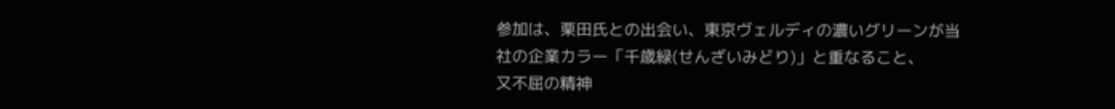参加は、栗田氏との出会い、東京ヴェルディの濃いグリーンが当社の企業カラー「千歳緑(せんざいみどり)」と重なること、
又不屈の精神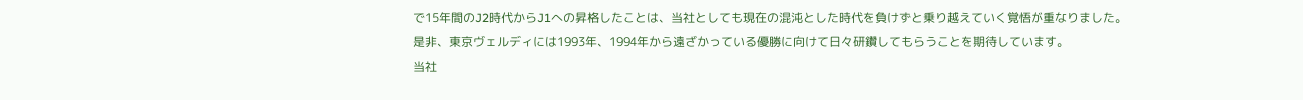で15年間のJ2時代からJ1への昇格したことは、当社としても現在の混沌とした時代を負けずと乗り越えていく覚悟が重なりました。
是非、東京ヴェルディには1993年、1994年から遠ざかっている優勝に向けて日々研鑽してもらうことを期待しています。
当社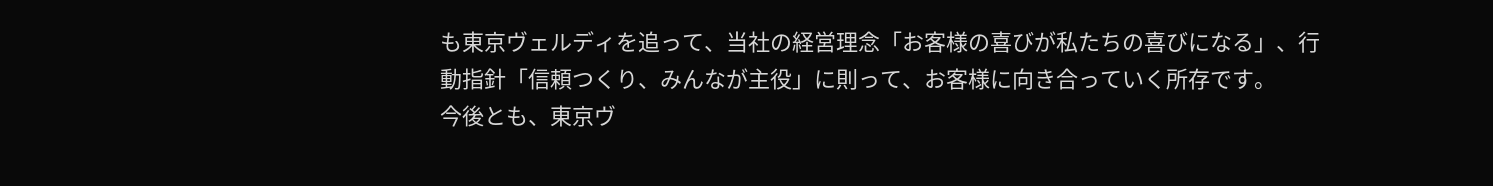も東京ヴェルディを追って、当社の経営理念「お客様の喜びが私たちの喜びになる」、行動指針「信頼つくり、みんなが主役」に則って、お客様に向き合っていく所存です。
今後とも、東京ヴ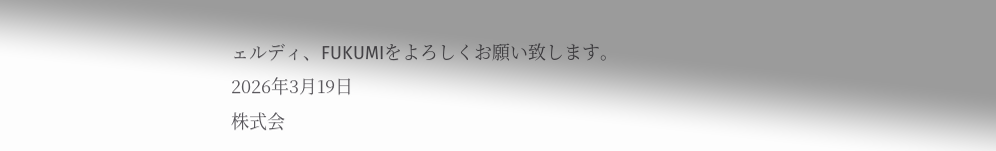ェルディ、FUKUMIをよろしくお願い致します。
2026年3月19日
株式会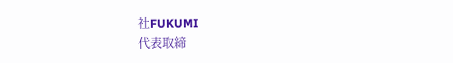社FUKUMI
代表取締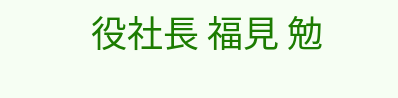役社長 福見 勉